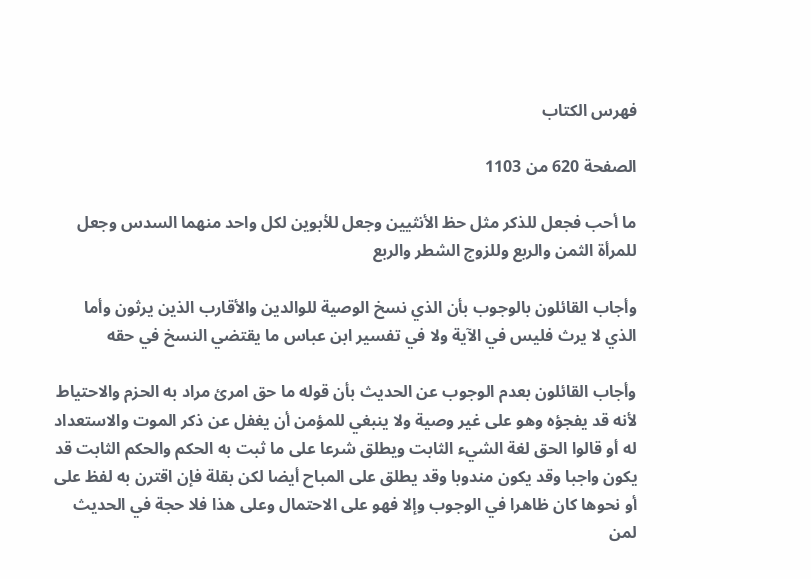فهرس الكتاب

الصفحة 620 من 1103

ما أحب فجعل للذكر مثل حظ الأنثيين وجعل للأبوين لكل واحد منهما السدس وجعل للمرأة الثمن والربع وللزوج الشطر والربع

وأجاب القائلون بالوجوب بأن الذي نسخ الوصية للوالدين والأقارب الذين يرثون وأما الذي لا يرث فليس في الآية ولا في تفسير ابن عباس ما يقتضي النسخ في حقه

وأجاب القائلون بعدم الوجوب عن الحديث بأن قوله ما حق امرئ مراد به الحزم والاحتياط لأنه قد يفجؤه وهو على غير وصية ولا ينبغي للمؤمن أن يغفل عن ذكر الموت والاستعداد له أو قالوا الحق لغة الشيء الثابت ويطلق شرعا على ما ثبت به الحكم والحكم الثابت قد يكون واجبا وقد يكون مندوبا وقد يطلق على المباح أيضا لكن بقلة فإن اقترن به لفظ على أو نحوها كان ظاهرا في الوجوب وإلا فهو على الاحتمال وعلى هذا فلا حجة في الحديث لمن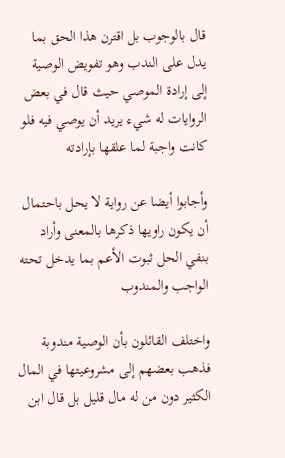قال بالوجوب بل اقترن هذا الحق بما يدل على الندب وهو تفويض الوصية إلى إرادة الموصي حيث قال في بعض الروايات له شيء يريد أن يوصي فيه فلو كانت واجبة لما علقها بإرادته

وأجابوا أيضا عن رواية لا يحل باحتمال أن يكون راويها ذكرها بالمعنى وأراد بنفي الحل ثبوت الأعم بما يدخل تحته الواجب والمندوب

واختلف القائلون بأن الوصية مندوبة فذهب بعضهم إلى مشروعيتها في المال الكثير دون من له مال قليل بل قال ابن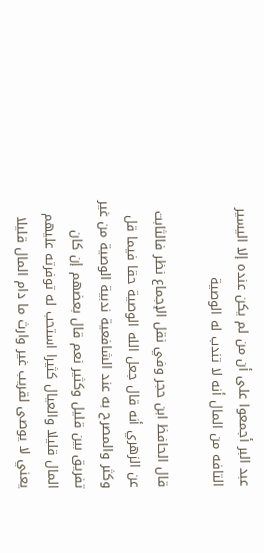عبد البر أجمعوا على أن من لم يكن عنده إلا اليسير التافه من المال أنه لا تندب له الوصية

قال الحافظ ابن حجر وفي نقل الإجماع نظر فالثابت عن الزهري أنه قال جعل الله الوصية حقا فيما قل وكثر والمصرح به عند الشافعية ندبية الوصية من غير تفريق بين قليل وكثير نعم قال بعضهم إن كان المال قليلا والعيال كثيرا استحب له توفرته عليهم يعني لا يوصى لقريب غير وارث ما دام المال قليلا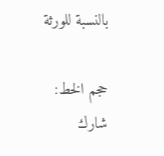بالنسبة للورثة

حجم الخط:
شارك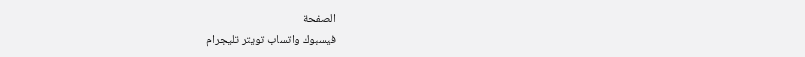الصفحة
فيسبوك واتساب تويتر تليجرام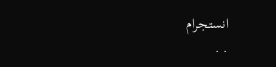انستجرام
. .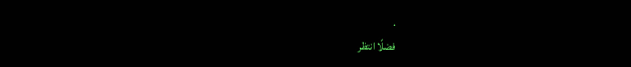.
فضلًا انتظر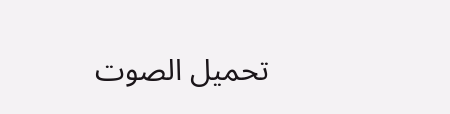تحميل الصوت